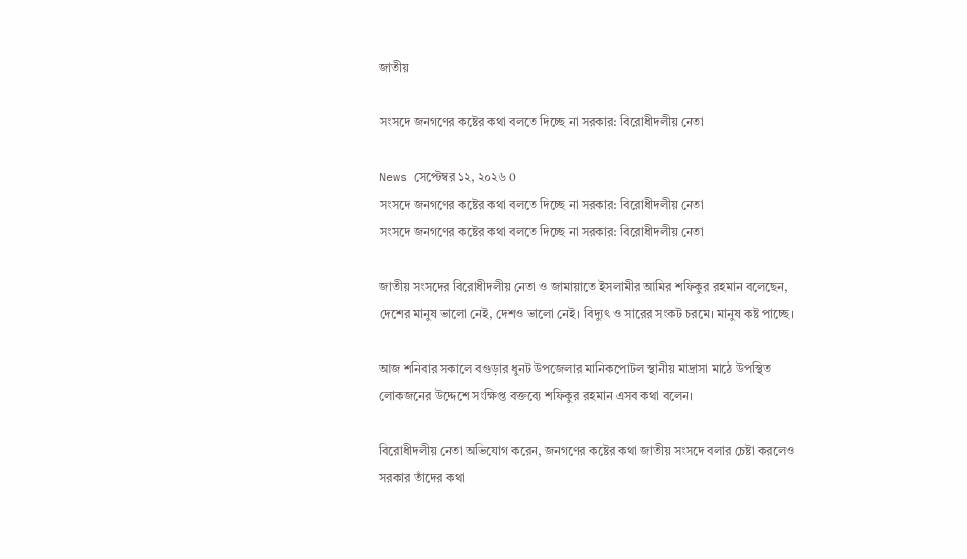জাতীয়

সংসদে জনগণের কষ্টের কথা বলতে দিচ্ছে না সরকার: বিরোধীদলীয় নেতা

News সেপ্টেম্বর ১২, ২০২৬ 0
সংসদে জনগণের কষ্টের কথা বলতে দিচ্ছে না সরকার: বিরোধীদলীয় নেতা
সংসদে জনগণের কষ্টের কথা বলতে দিচ্ছে না সরকার: বিরোধীদলীয় নেতা

জাতীয় সংসদের বিরোধীদলীয় নেতা ও জামায়াতে ইসলামীর আমির শফিকুর রহমান বলেছেন, দেশের মানুষ ভালো নেই, দেশও ভালো নেই। বিদ্যুৎ ও সারের সংকট চরমে। মানুষ কষ্ট পাচ্ছে।

আজ শনিবার সকালে বগুড়ার ধুনট উপজেলার মানিকপোটল স্থানীয় মাদ্রাসা মাঠে উপস্থিত লোকজনের উদ্দেশে সংক্ষিপ্ত বক্তব্যে শফিকুর রহমান এসব কথা বলেন।

বিরোধীদলীয় নেতা অভিযোগ করেন, জনগণের কষ্টের কথা জাতীয় সংসদে বলার চেষ্টা করলেও সরকার তাঁদের কথা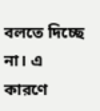বলতে দিচ্ছে না। এ কারণে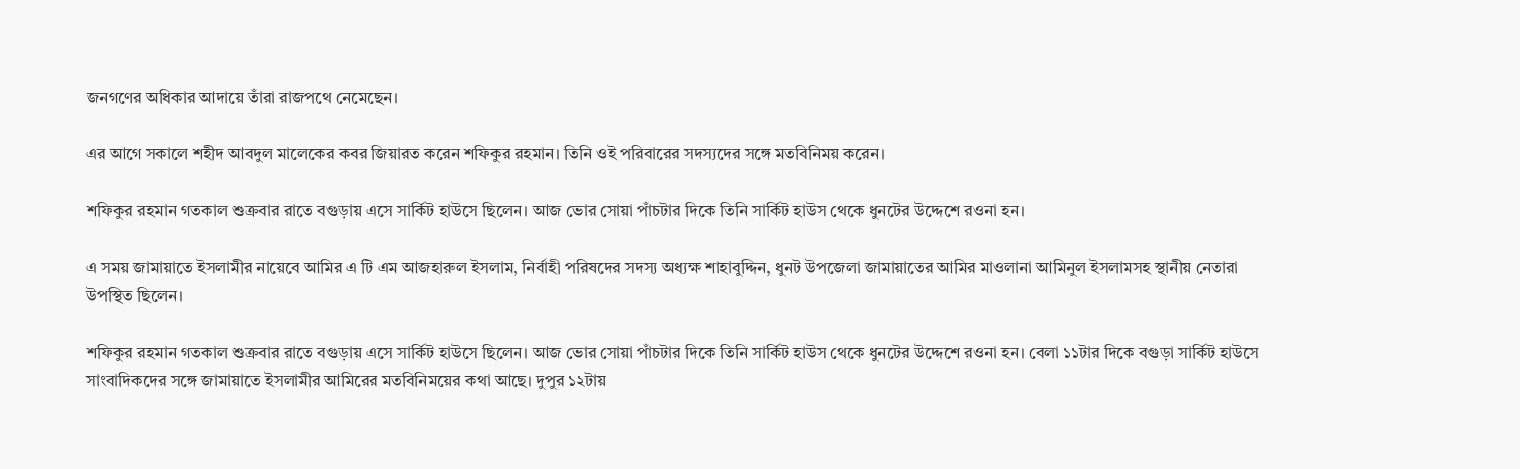জনগণের অধিকার আদায়ে তাঁরা রাজপথে নেমেছেন।

এর আগে সকালে শহীদ আবদুল মালেকের কবর জিয়ারত করেন শফিকুর রহমান। তিনি ওই পরিবারের সদস্যদের সঙ্গে মতবিনিময় করেন।

শফিকুর রহমান গতকাল শুক্রবার রাতে বগুড়ায় এসে সার্কিট হাউসে ছিলেন। আজ ভোর সোয়া পাঁচটার দিকে তিনি সার্কিট হাউস থেকে ধুনটের উদ্দেশে রওনা হন।

এ সময় জামায়াতে ইসলামীর নায়েবে আমির এ টি এম আজহারুল ইসলাম, নির্বাহী পরিষদের সদস্য অধ্যক্ষ শাহাবুদ্দিন, ধুনট উপজেলা জামায়াতের আমির মাওলানা আমিনুল ইসলামসহ স্থানীয় নেতারা উপস্থিত ছিলেন।

শফিকুর রহমান গতকাল শুক্রবার রাতে বগুড়ায় এসে সার্কিট হাউসে ছিলেন। আজ ভোর সোয়া পাঁচটার দিকে তিনি সার্কিট হাউস থেকে ধুনটের উদ্দেশে রওনা হন। বেলা ১১টার দিকে বগুড়া সার্কিট হাউসে সাংবাদিকদের সঙ্গে জামায়াতে ইসলামীর আমিরের মতবিনিময়ের কথা আছে। দুপুর ১২টায়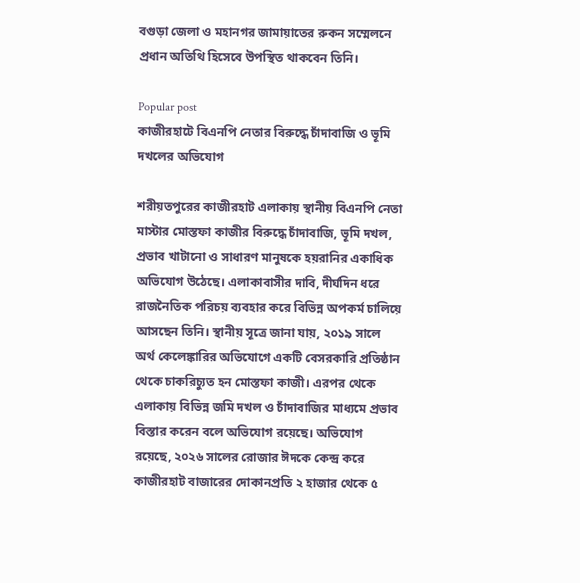বগুড়া জেলা ও মহানগর জামায়াতের রুকন সম্মেলনে প্রধান অতিথি হিসেবে উপস্থিত থাকবেন তিনি।

Popular post
কাজীরহাটে বিএনপি নেতার বিরুদ্ধে চাঁদাবাজি ও ভূমি দখলের অভিযোগ

শরীয়তপুরের কাজীরহাট এলাকায় স্থানীয় বিএনপি নেতা মাস্টার মোস্তফা কাজীর বিরুদ্ধে চাঁদাবাজি, ভূমি দখল, প্রভাব খাটানো ও সাধারণ মানুষকে হয়রানির একাধিক অভিযোগ উঠেছে। এলাকাবাসীর দাবি, দীর্ঘদিন ধরে রাজনৈতিক পরিচয় ব্যবহার করে বিভিন্ন অপকর্ম চালিয়ে আসছেন তিনি। স্থানীয় সূত্রে জানা যায়, ২০১৯ সালে অর্থ কেলেঙ্কারির অভিযোগে একটি বেসরকারি প্রতিষ্ঠান থেকে চাকরিচ্যুত হন মোস্তফা কাজী। এরপর থেকে এলাকায় বিভিন্ন জমি দখল ও চাঁদাবাজির মাধ্যমে প্রভাব বিস্তার করেন বলে অভিযোগ রয়েছে। অভিযোগ রয়েছে, ২০২৬ সালের রোজার ঈদকে কেন্দ্র করে কাজীরহাট বাজারের দোকানপ্রতি ২ হাজার থেকে ৫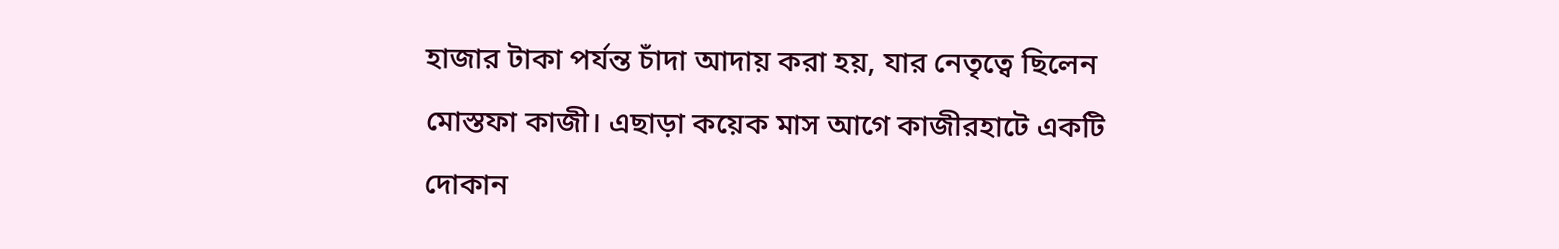হাজার টাকা পর্যন্ত চাঁদা আদায় করা হয়, যার নেতৃত্বে ছিলেন মোস্তফা কাজী। এছাড়া কয়েক মাস আগে কাজীরহাটে একটি দোকান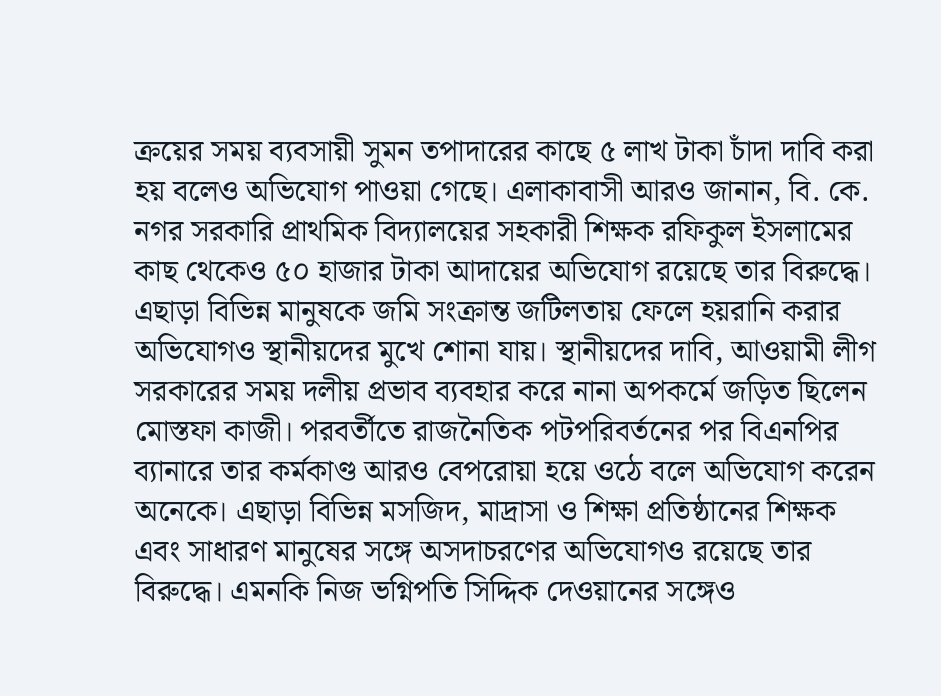ক্রয়ের সময় ব্যবসায়ী সুমন তপাদারের কাছে ৫ লাখ টাকা চাঁদা দাবি করা হয় বলেও অভিযোগ পাওয়া গেছে। এলাকাবাসী আরও জানান, বি. কে. নগর সরকারি প্রাথমিক বিদ্যালয়ের সহকারী শিক্ষক রফিকুল ইসলামের কাছ থেকেও ৫০ হাজার টাকা আদায়ের অভিযোগ রয়েছে তার বিরুদ্ধে। এছাড়া বিভিন্ন মানুষকে জমি সংক্রান্ত জটিলতায় ফেলে হয়রানি করার অভিযোগও স্থানীয়দের মুখে শোনা যায়। স্থানীয়দের দাবি, আওয়ামী লীগ সরকারের সময় দলীয় প্রভাব ব্যবহার করে নানা অপকর্মে জড়িত ছিলেন মোস্তফা কাজী। পরবর্তীতে রাজনৈতিক পটপরিবর্তনের পর বিএনপির ব্যানারে তার কর্মকাণ্ড আরও বেপরোয়া হয়ে ওঠে বলে অভিযোগ করেন অনেকে। এছাড়া বিভিন্ন মসজিদ, মাদ্রাসা ও শিক্ষা প্রতিষ্ঠানের শিক্ষক এবং সাধারণ মানুষের সঙ্গে অসদাচরণের অভিযোগও রয়েছে তার বিরুদ্ধে। এমনকি নিজ ভগ্নিপতি সিদ্দিক দেওয়ানের সঙ্গেও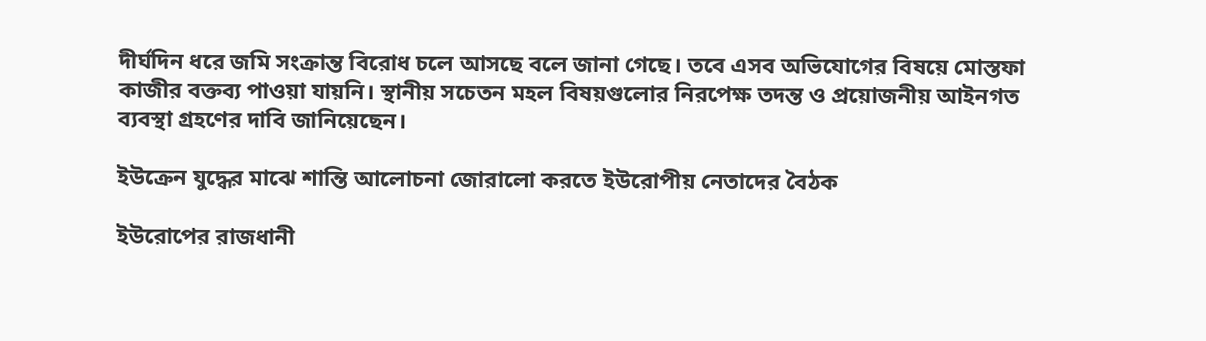দীর্ঘদিন ধরে জমি সংক্রান্ত বিরোধ চলে আসছে বলে জানা গেছে। তবে এসব অভিযোগের বিষয়ে মোস্তফা কাজীর বক্তব্য পাওয়া যায়নি। স্থানীয় সচেতন মহল বিষয়গুলোর নিরপেক্ষ তদন্ত ও প্রয়োজনীয় আইনগত ব্যবস্থা গ্রহণের দাবি জানিয়েছেন।

ইউক্রেন যুদ্ধের মাঝে শান্তি আলোচনা জোরালো করতে ইউরোপীয় নেতাদের বৈঠক

ইউরোপের রাজধানী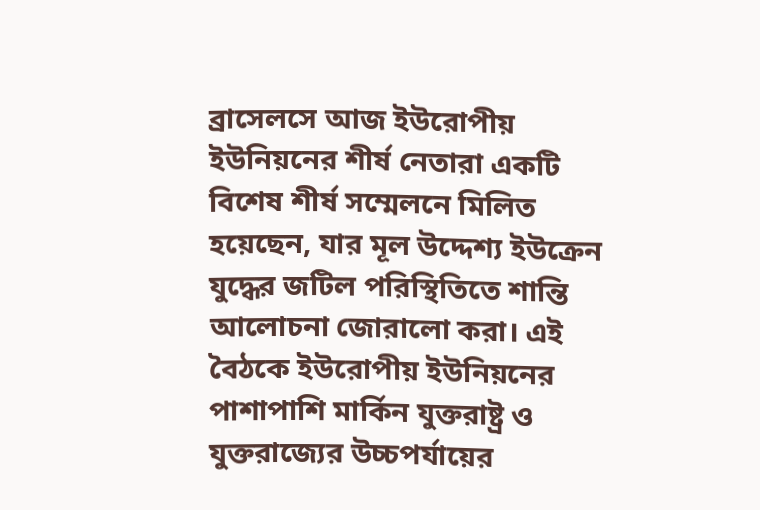ব্রাসেলসে আজ ইউরোপীয় ইউনিয়নের শীর্ষ নেতারা একটি বিশেষ শীর্ষ সম্মেলনে মিলিত হয়েছেন, যার মূল উদ্দেশ্য ইউক্রেন যুদ্ধের জটিল পরিস্থিতিতে শান্তি আলোচনা জোরালো করা। এই বৈঠকে ইউরোপীয় ইউনিয়নের পাশাপাশি মার্কিন যুক্তরাষ্ট্র ও যুক্তরাজ্যের উচ্চপর্যায়ের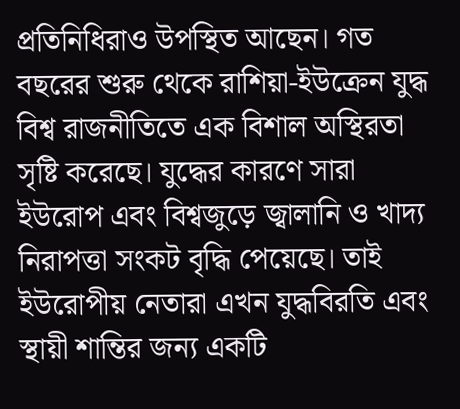প্রতিনিধিরাও উপস্থিত আছেন। গত বছরের শুরু থেকে রাশিয়া-ইউক্রেন যুদ্ধ বিশ্ব রাজনীতিতে এক বিশাল অস্থিরতা সৃষ্টি করেছে। যুদ্ধের কারণে সারা ইউরোপ এবং বিশ্বজুড়ে জ্বালানি ও খাদ্য নিরাপত্তা সংকট বৃদ্ধি পেয়েছে। তাই ইউরোপীয় নেতারা এখন যুদ্ধবিরতি এবং স্থায়ী শান্তির জন্য একটি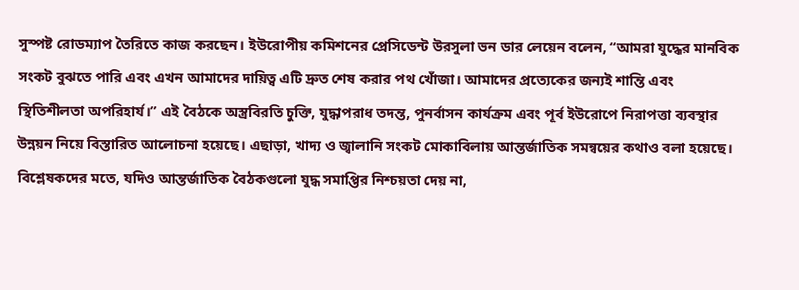সুস্পষ্ট রোডম্যাপ তৈরিতে কাজ করছেন। ইউরোপীয় কমিশনের প্রেসিডেন্ট উরসুলা ভন ডার লেয়েন বলেন, “আমরা যুদ্ধের মানবিক সংকট বুঝতে পারি এবং এখন আমাদের দায়িত্ব এটি দ্রুত শেষ করার পথ খোঁজা। আমাদের প্রত্যেকের জন্যই শান্তি এবং স্থিতিশীলতা অপরিহার্য।” এই বৈঠকে অস্ত্রবিরতি চুক্তি, যুদ্ধাপরাধ তদন্ত, পুনর্বাসন কার্যক্রম এবং পূর্ব ইউরোপে নিরাপত্তা ব্যবস্থার উন্নয়ন নিয়ে বিস্তারিত আলোচনা হয়েছে। এছাড়া, খাদ্য ও জ্বালানি সংকট মোকাবিলায় আন্তর্জাতিক সমন্বয়ের কথাও বলা হয়েছে। বিশ্লেষকদের মতে, যদিও আন্তর্জাতিক বৈঠকগুলো যুদ্ধ সমাপ্তির নিশ্চয়তা দেয় না,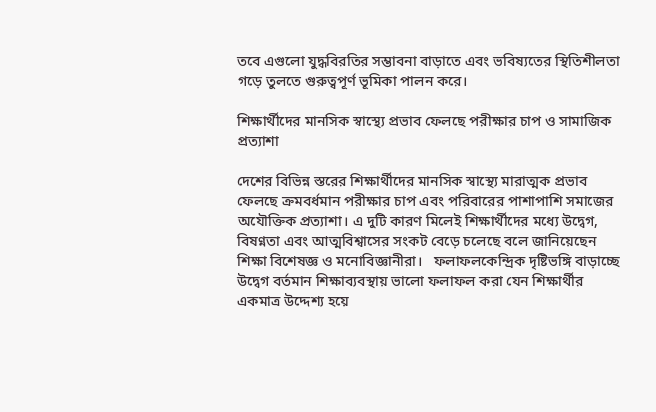তবে এগুলো যুদ্ধবিরতির সম্ভাবনা বাড়াতে এবং ভবিষ্যতের স্থিতিশীলতা গড়ে তুলতে গুরুত্বপূর্ণ ভূমিকা পালন করে।

শিক্ষার্থীদের মানসিক স্বাস্থ্যে প্রভাব ফেলছে পরীক্ষার চাপ ও সামাজিক প্রত্যাশা

দেশের বিভিন্ন স্তরের শিক্ষার্থীদের মানসিক স্বাস্থ্যে মারাত্মক প্রভাব ফেলছে ক্রমবর্ধমান পরীক্ষার চাপ এবং পরিবারের পাশাপাশি সমাজের অযৌক্তিক প্রত্যাশা। এ দুটি কারণ মিলেই শিক্ষার্থীদের মধ্যে উদ্বেগ, বিষণ্নতা এবং আত্মবিশ্বাসের সংকট বেড়ে চলেছে বলে জানিয়েছেন শিক্ষা বিশেষজ্ঞ ও মনোবিজ্ঞানীরা।   ফলাফলকেন্দ্রিক দৃষ্টিভঙ্গি বাড়াচ্ছে উদ্বেগ বর্তমান শিক্ষাব্যবস্থায় ভালো ফলাফল করা যেন শিক্ষার্থীর একমাত্র উদ্দেশ্য হয়ে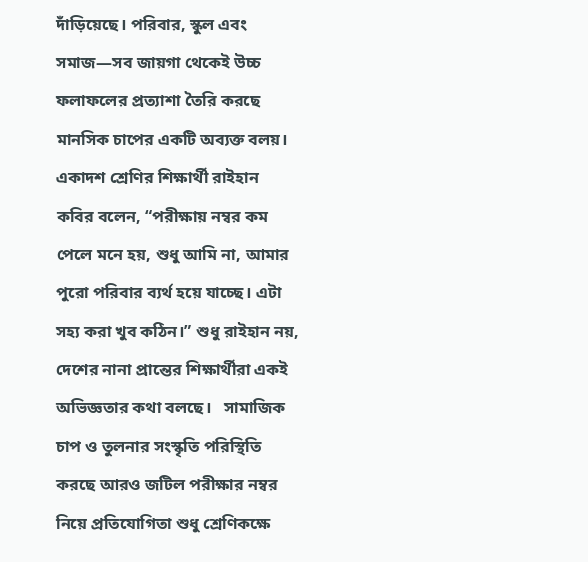দাঁড়িয়েছে। পরিবার, স্কুল এবং সমাজ—সব জায়গা থেকেই উচ্চ ফলাফলের প্রত্যাশা তৈরি করছে মানসিক চাপের একটি অব্যক্ত বলয়। একাদশ শ্রেণির শিক্ষার্থী রাইহান কবির বলেন, “পরীক্ষায় নম্বর কম পেলে মনে হয়, শুধু আমি না, আমার পুরো পরিবার ব্যর্থ হয়ে যাচ্ছে। এটা সহ্য করা খুব কঠিন।” শুধু রাইহান নয়, দেশের নানা প্রান্তের শিক্ষার্থীরা একই অভিজ্ঞতার কথা বলছে।   সামাজিক চাপ ও তুলনার সংস্কৃতি পরিস্থিতি করছে আরও জটিল পরীক্ষার নম্বর নিয়ে প্রতিযোগিতা শুধু শ্রেণিকক্ষে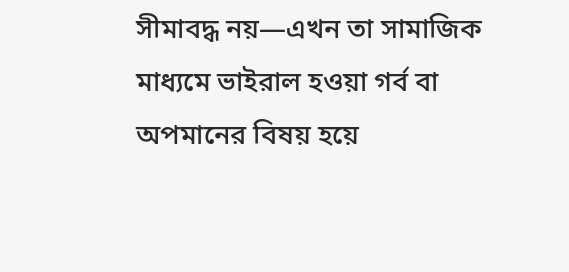সীমাবদ্ধ নয়—এখন তা সামাজিক মাধ্যমে ভাইরাল হওয়া গর্ব বা অপমানের বিষয় হয়ে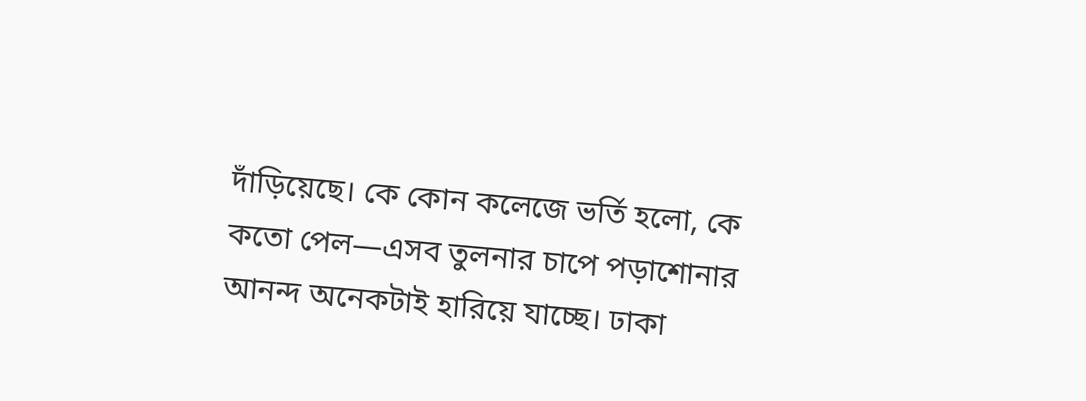দাঁড়িয়েছে। কে কোন কলেজে ভর্তি হলো, কে কতো পেল—এসব তুলনার চাপে পড়াশোনার আনন্দ অনেকটাই হারিয়ে যাচ্ছে। ঢাকা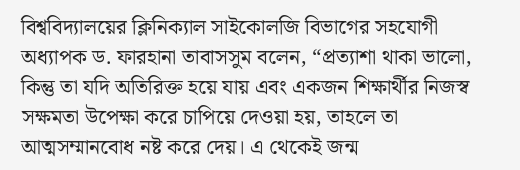বিশ্ববিদ্যালয়ের ক্লিনিক্যাল সাইকোলজি বিভাগের সহযোগী অধ্যাপক ড. ফারহানা তাবাসসুম বলেন, “প্রত্যাশা থাকা ভালো, কিন্তু তা যদি অতিরিক্ত হয়ে যায় এবং একজন শিক্ষার্থীর নিজস্ব সক্ষমতা উপেক্ষা করে চাপিয়ে দেওয়া হয়, তাহলে তা আত্মসম্মানবোধ নষ্ট করে দেয়। এ থেকেই জন্ম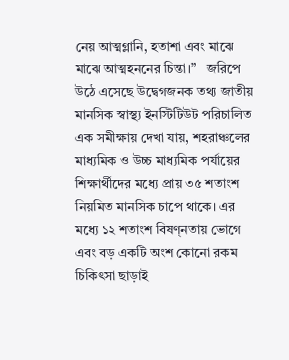নেয় আত্মগ্লানি, হতাশা এবং মাঝে মাঝে আত্মহননের চিন্তা।”   জরিপে উঠে এসেছে উদ্বেগজনক তথ্য জাতীয় মানসিক স্বাস্থ্য ইনস্টিটিউট পরিচালিত এক সমীক্ষায় দেখা যায়, শহরাঞ্চলের মাধ্যমিক ও উচ্চ মাধ্যমিক পর্যায়ের শিক্ষার্থীদের মধ্যে প্রায় ৩৫ শতাংশ নিয়মিত মানসিক চাপে থাকে। এর মধ্যে ১২ শতাংশ বিষণ্নতায় ভোগে এবং বড় একটি অংশ কোনো রকম চিকিৎসা ছাড়াই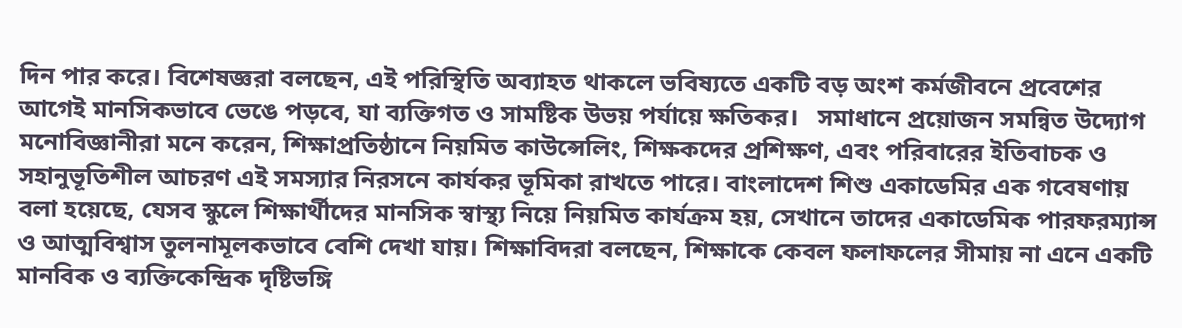দিন পার করে। বিশেষজ্ঞরা বলছেন, এই পরিস্থিতি অব্যাহত থাকলে ভবিষ্যতে একটি বড় অংশ কর্মজীবনে প্রবেশের আগেই মানসিকভাবে ভেঙে পড়বে, যা ব্যক্তিগত ও সামষ্টিক উভয় পর্যায়ে ক্ষতিকর।   সমাধানে প্রয়োজন সমন্বিত উদ্যোগ মনোবিজ্ঞানীরা মনে করেন, শিক্ষাপ্রতিষ্ঠানে নিয়মিত কাউন্সেলিং, শিক্ষকদের প্রশিক্ষণ, এবং পরিবারের ইতিবাচক ও সহানুভূতিশীল আচরণ এই সমস্যার নিরসনে কার্যকর ভূমিকা রাখতে পারে। বাংলাদেশ শিশু একাডেমির এক গবেষণায় বলা হয়েছে, যেসব স্কুলে শিক্ষার্থীদের মানসিক স্বাস্থ্য নিয়ে নিয়মিত কার্যক্রম হয়, সেখানে তাদের একাডেমিক পারফরম্যান্স ও আত্মবিশ্বাস তুলনামূলকভাবে বেশি দেখা যায়। শিক্ষাবিদরা বলছেন, শিক্ষাকে কেবল ফলাফলের সীমায় না এনে একটি মানবিক ও ব্যক্তিকেন্দ্রিক দৃষ্টিভঙ্গি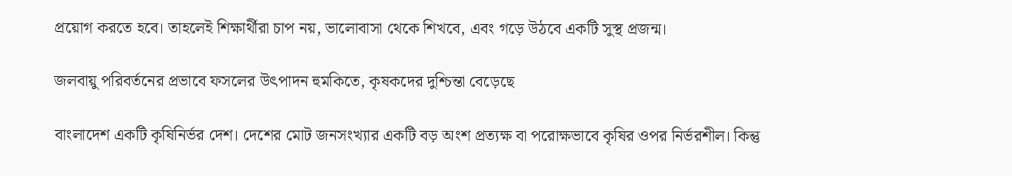প্রয়োগ করতে হবে। তাহলেই শিক্ষার্থীরা চাপ নয়, ভালোবাসা থেকে শিখবে, এবং গড়ে উঠবে একটি সুস্থ প্রজন্ম।

জলবায়ু পরিবর্তনের প্রভাবে ফসলের উৎপাদন হুমকিতে, কৃষকদের দুশ্চিন্তা বেড়েছে

বাংলাদেশ একটি কৃষিনির্ভর দেশ। দেশের মোট জনসংখ্যার একটি বড় অংশ প্রত্যক্ষ বা পরোক্ষভাবে কৃষির ওপর নির্ভরশীল। কিন্তু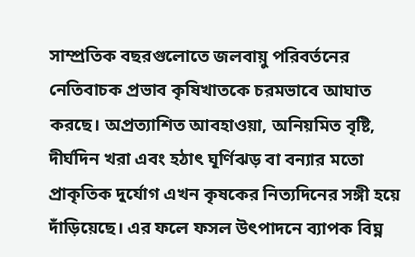সাম্প্রতিক বছরগুলোতে জলবায়ু পরিবর্তনের নেতিবাচক প্রভাব কৃষিখাতকে চরমভাবে আঘাত করছে। অপ্রত্যাশিত আবহাওয়া, অনিয়মিত বৃষ্টি, দীর্ঘদিন খরা এবং হঠাৎ ঘূর্ণিঝড় বা বন্যার মতো প্রাকৃতিক দুর্যোগ এখন কৃষকের নিত্যদিনের সঙ্গী হয়ে দাঁড়িয়েছে। এর ফলে ফসল উৎপাদনে ব্যাপক বিঘ্ন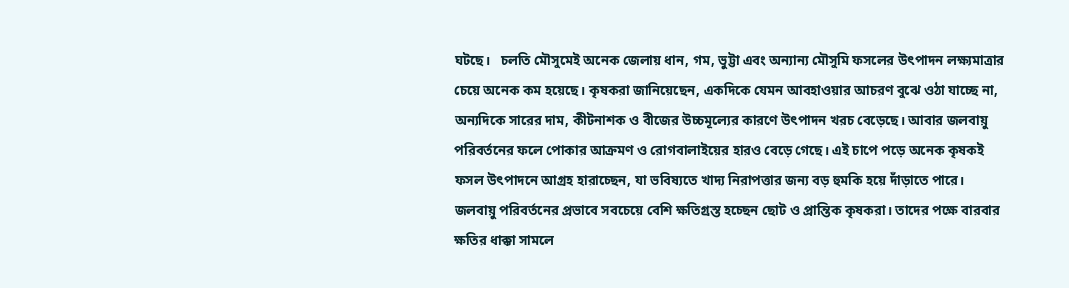ঘটছে।   চলতি মৌসুমেই অনেক জেলায় ধান, গম, ভুট্টা এবং অন্যান্য মৌসুমি ফসলের উৎপাদন লক্ষ্যমাত্রার চেয়ে অনেক কম হয়েছে। কৃষকরা জানিয়েছেন, একদিকে যেমন আবহাওয়ার আচরণ বুঝে ওঠা যাচ্ছে না, অন্যদিকে সারের দাম, কীটনাশক ও বীজের উচ্চমূল্যের কারণে উৎপাদন খরচ বেড়েছে। আবার জলবায়ু পরিবর্তনের ফলে পোকার আক্রমণ ও রোগবালাইয়ের হারও বেড়ে গেছে। এই চাপে পড়ে অনেক কৃষকই ফসল উৎপাদনে আগ্রহ হারাচ্ছেন, যা ভবিষ্যতে খাদ্য নিরাপত্তার জন্য বড় হুমকি হয়ে দাঁড়াতে পারে।   জলবায়ু পরিবর্তনের প্রভাবে সবচেয়ে বেশি ক্ষতিগ্রস্ত হচ্ছেন ছোট ও প্রান্তিক কৃষকরা। তাদের পক্ষে বারবার ক্ষতির ধাক্কা সামলে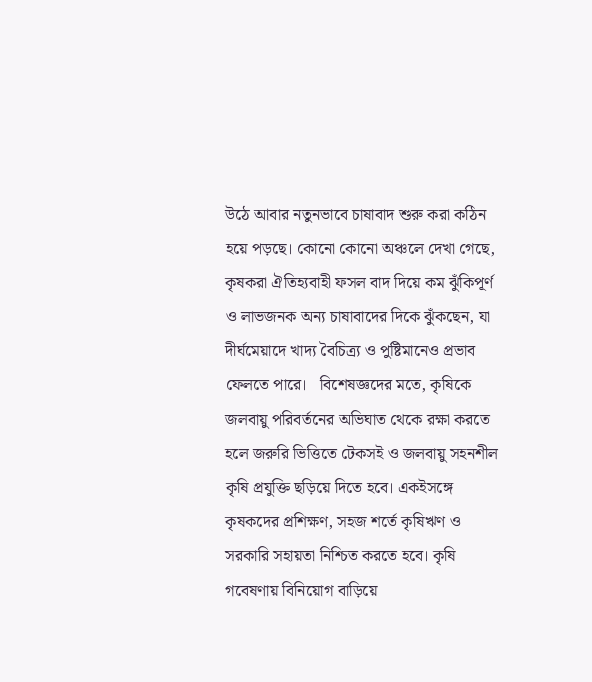উঠে আবার নতুনভাবে চাষাবাদ শুরু করা কঠিন হয়ে পড়ছে। কোনো কোনো অঞ্চলে দেখা গেছে, কৃষকরা ঐতিহ্যবাহী ফসল বাদ দিয়ে কম ঝুঁকিপূর্ণ ও লাভজনক অন্য চাষাবাদের দিকে ঝুঁকছেন, যা দীর্ঘমেয়াদে খাদ্য বৈচিত্র্য ও পুষ্টিমানেও প্রভাব ফেলতে পারে।   বিশেষজ্ঞদের মতে, কৃষিকে জলবায়ু পরিবর্তনের অভিঘাত থেকে রক্ষা করতে হলে জরুরি ভিত্তিতে টেকসই ও জলবায়ু সহনশীল কৃষি প্রযুক্তি ছড়িয়ে দিতে হবে। একইসঙ্গে কৃষকদের প্রশিক্ষণ, সহজ শর্তে কৃষিঋণ ও সরকারি সহায়তা নিশ্চিত করতে হবে। কৃষি গবেষণায় বিনিয়োগ বাড়িয়ে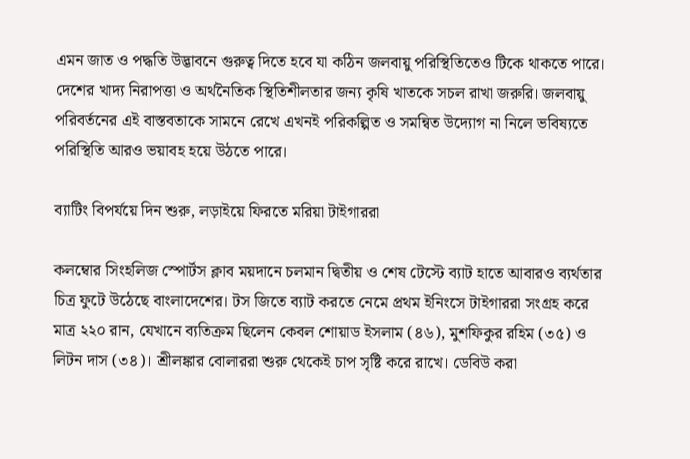এমন জাত ও পদ্ধতি উদ্ভাবনে গুরুত্ব দিতে হবে যা কঠিন জলবায়ু পরিস্থিতিতেও টিকে থাকতে পারে।   দেশের খাদ্য নিরাপত্তা ও অর্থনৈতিক স্থিতিশীলতার জন্য কৃষি খাতকে সচল রাখা জরুরি। জলবায়ু পরিবর্তনের এই বাস্তবতাকে সামনে রেখে এখনই পরিকল্পিত ও সমন্বিত উদ্যোগ না নিলে ভবিষ্যতে পরিস্থিতি আরও ভয়াবহ হয়ে উঠতে পারে।

ব্যাটিং বিপর্যয়ে দিন শুরু, লড়াইয়ে ফিরতে মরিয়া টাইগাররা

কলম্বোর সিংহলিজ স্পোর্টস ক্লাব ময়দানে চলমান দ্বিতীয় ও শেষ টেস্টে ব্যাট হাতে আবারও ব্যর্থতার চিত্র ফুটে উঠেছে বাংলাদেশের। টস জিতে ব্যাট করতে নেমে প্রথম ইনিংসে টাইগাররা সংগ্রহ করে মাত্র ২২০ রান, যেখানে ব্যতিক্রম ছিলেন কেবল শোয়াড ইসলাম (৪৬), মুশফিকুর রহিম (৩৫) ও লিটন দাস (৩৪)। শ্রীলঙ্কার বোলাররা শুরু থেকেই চাপ সৃষ্টি করে রাখে। ডেবিউ করা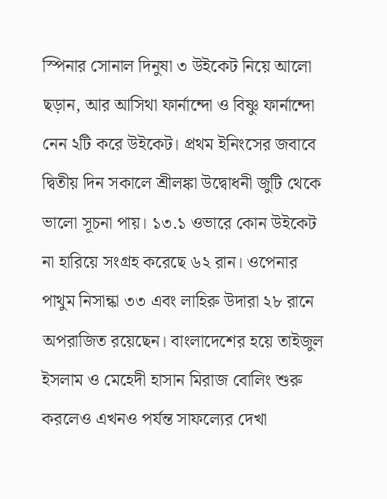স্পিনার সোনাল দিনুষা ৩ উইকেট নিয়ে আলো ছড়ান, আর আসিথা ফার্নান্দো ও বিষ্ণু ফার্নান্দো নেন ২টি করে উইকেট। প্রথম ইনিংসের জবাবে দ্বিতীয় দিন সকালে শ্রীলঙ্কা উদ্বোধনী জুটি থেকে ভালো সূচনা পায়। ১৩.১ ওভারে কোন উইকেট না হারিয়ে সংগ্রহ করেছে ৬২ রান। ওপেনার পাথুম নিসান্কা ৩৩ এবং লাহিরু উদারা ২৮ রানে অপরাজিত রয়েছেন। বাংলাদেশের হয়ে তাইজুল ইসলাম ও মেহেদী হাসান মিরাজ বোলিং শুরু করলেও এখনও পর্যন্ত সাফল্যের দেখা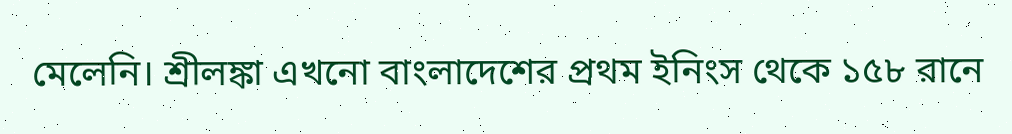মেলেনি। শ্রীলঙ্কা এখনো বাংলাদেশের প্রথম ইনিংস থেকে ১৫৮ রানে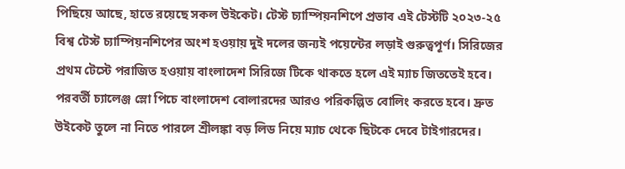পিছিয়ে আছে, হাতে রয়েছে সকল উইকেট। টেস্ট চ্যাম্পিয়নশিপে প্রভাব এই টেস্টটি ২০২৩-২৫ বিশ্ব টেস্ট চ্যাম্পিয়নশিপের অংশ হওয়ায় দুই দলের জন্যই পয়েন্টের লড়াই গুরুত্বপূর্ণ। সিরিজের প্রথম টেস্টে পরাজিত হওয়ায় বাংলাদেশ সিরিজে টিকে থাকতে হলে এই ম্যাচ জিততেই হবে। পরবর্তী চ্যালেঞ্জ স্লো পিচে বাংলাদেশ বোলারদের আরও পরিকল্পিত বোলিং করতে হবে। দ্রুত উইকেট তুলে না নিতে পারলে শ্রীলঙ্কা বড় লিড নিয়ে ম্যাচ থেকে ছিটকে দেবে টাইগারদের।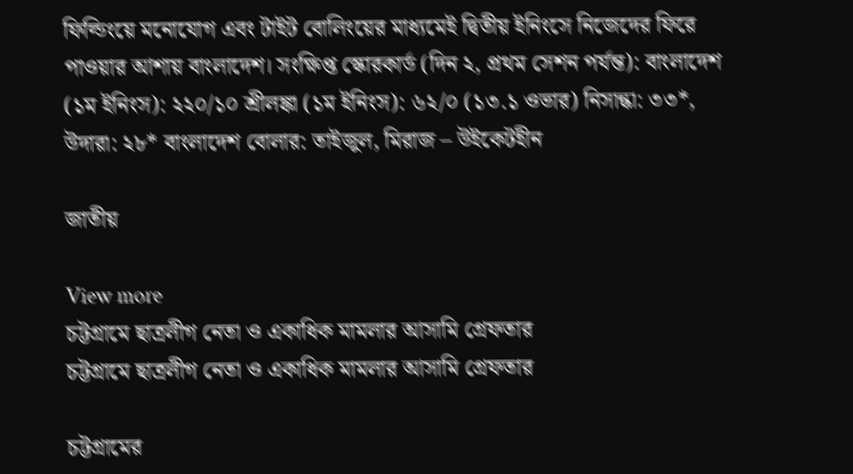ফিল্ডিংয়ে মনোযোগ এবং টাইট বোলিংয়ের মাধ্যমেই দ্বিতীয় ইনিংসে নিজেদের ফিরে পাওয়ার আশায় বাংলাদেশ। সংক্ষিপ্ত স্কোরকার্ড (দিন ২, প্রথম সেশন পর্যন্ত): বাংলাদেশ (১ম ইনিংস): ২২০/১০ শ্রীলঙ্কা (১ম ইনিংস): ৬২/০ (১৩.১ ওভার) নিসান্কা: ৩৩*, উদারা: ২৮* বাংলাদেশ বোলার: তাইজুল, মিরাজ – উইকেটহীন

জাতীয়

View more
চট্টগ্রামে ছাত্রলীগ নেতা ও একাধিক মামলার আসামি গ্রেফতার
চট্টগ্রামে ছাত্রলীগ নেতা ও একাধিক মামলার আসামি গ্রেফতার

চট্টগ্রামের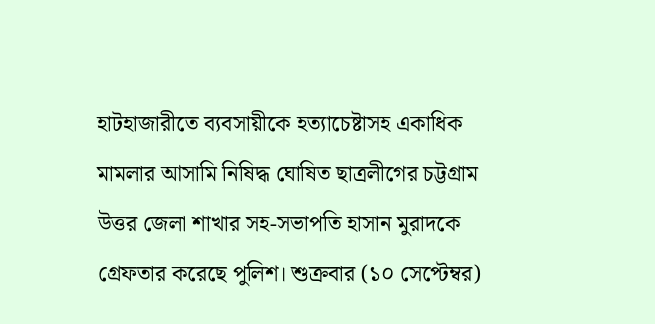হাটহাজারীতে ব্যবসায়ীকে হত্যাচেষ্টাসহ একাধিক মামলার আসামি নিষিদ্ধ ঘোষিত ছাত্রলীগের চট্টগ্রাম উত্তর জেলা শাখার সহ-সভাপতি হাসান মুরাদকে গ্রেফতার করেছে পুলিশ। শুক্রবার (১০ সেপ্টেম্বর)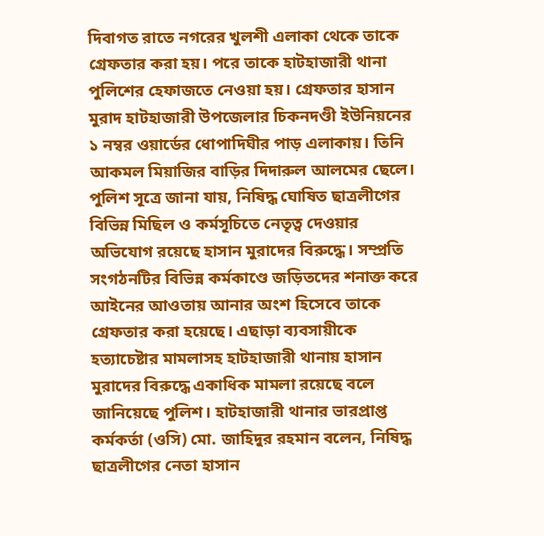দিবাগত রাতে নগরের খুলশী এলাকা থেকে তাকে গ্রেফতার করা হয়। পরে তাকে হাটহাজারী থানা পুলিশের হেফাজতে নেওয়া হয়। গ্রেফতার হাসান মুরাদ হাটহাজারী উপজেলার চিকনদণ্ডী ইউনিয়নের ১ নম্বর ওয়ার্ডের ধোপাদিঘীর পাড় এলাকায়। তিনি আকমল মিয়াজির বাড়ির দিদারুল আলমের ছেলে। পুলিশ সূত্রে জানা যায়, নিষিদ্ধ ঘোষিত ছাত্রলীগের বিভিন্ন মিছিল ও কর্মসূচিতে নেতৃত্ব দেওয়ার অভিযোগ রয়েছে হাসান মুরাদের বিরুদ্ধে। সম্প্রতি সংগঠনটির বিভিন্ন কর্মকাণ্ডে জড়িতদের শনাক্ত করে আইনের আওতায় আনার অংশ হিসেবে তাকে গ্রেফতার করা হয়েছে। এছাড়া ব্যবসায়ীকে হত্যাচেষ্টার মামলাসহ হাটহাজারী থানায় হাসান মুরাদের বিরুদ্ধে একাধিক মামলা রয়েছে বলে জানিয়েছে পুলিশ। হাটহাজারী থানার ভারপ্রাপ্ত কর্মকর্তা (ওসি) মো. জাহিদুর রহমান বলেন, নিষিদ্ধ ছাত্রলীগের নেতা হাসান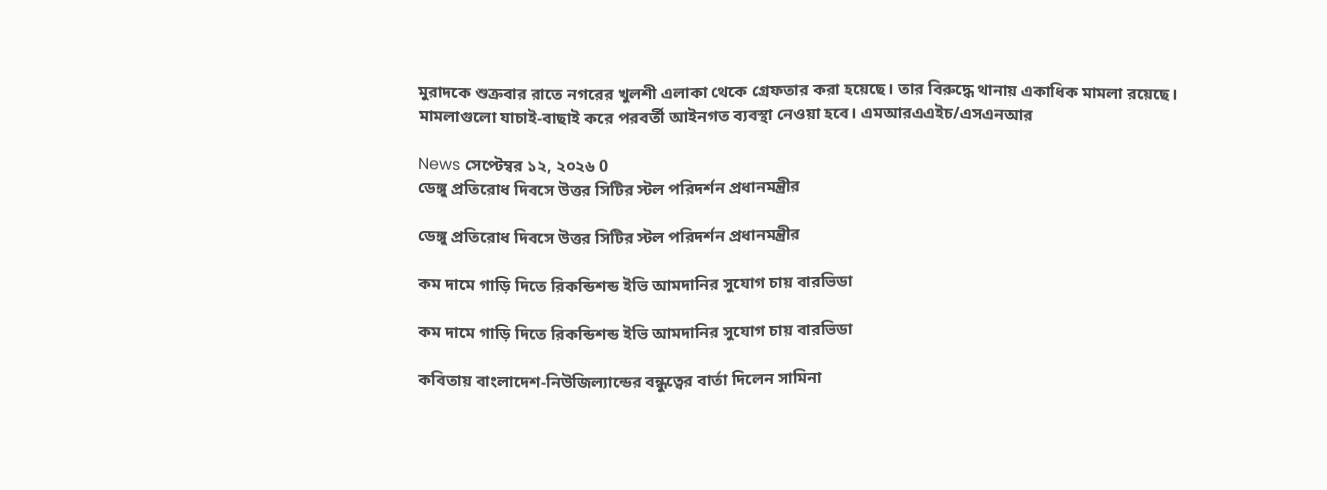মুরাদকে শুক্রবার রাতে নগরের খুলশী এলাকা থেকে গ্রেফতার করা হয়েছে। তার বিরুদ্ধে থানায় একাধিক মামলা রয়েছে। মামলাগুলো যাচাই-বাছাই করে পরবর্তী আইনগত ব্যবস্থা নেওয়া হবে। এমআরএএইচ/এসএনআর

News সেপ্টেম্বর ১২, ২০২৬ 0
ডেঙ্গু প্রতিরোধ দিবসে উত্তর সিটির স্টল পরিদর্শন প্রধানমন্ত্রীর

ডেঙ্গু প্রতিরোধ দিবসে উত্তর সিটির স্টল পরিদর্শন প্রধানমন্ত্রীর

কম দামে গাড়ি দিতে রিকন্ডিশন্ড ইভি আমদানির সুযোগ চায় বারভিডা

কম দামে গাড়ি দিতে রিকন্ডিশন্ড ইভি আমদানির সুযোগ চায় বারভিডা

কবিতায় বাংলাদেশ-নিউজিল্যান্ডের বন্ধুত্বের বার্তা দিলেন সামিনা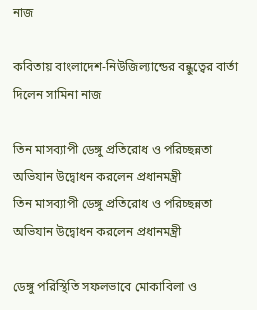নাজ

কবিতায় বাংলাদেশ-নিউজিল্যান্ডের বন্ধুত্বের বার্তা দিলেন সামিনা নাজ

তিন মাসব্যাপী ডেঙ্গু প্রতিরোধ ও পরিচ্ছন্নতা অভিযান উদ্বোধন করলেন প্রধানমন্ত্রী
তিন মাসব্যাপী ডেঙ্গু প্রতিরোধ ও পরিচ্ছন্নতা অভিযান উদ্বোধন করলেন প্রধানমন্ত্রী

ডেঙ্গু পরিস্থিতি সফলভাবে মোকাবিলা ও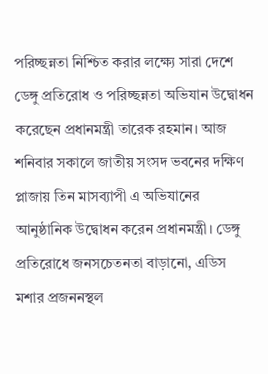পরিচ্ছন্নতা নিশ্চিত করার লক্ষ্যে সারা দেশে ডেঙ্গু প্রতিরোধ ও পরিচ্ছন্নতা অভিযান উদ্বোধন করেছেন প্রধানমন্ত্রী তারেক রহমান। আজ শনিবার সকালে জাতীয় সংসদ ভবনের দক্ষিণ প্লাজায় তিন মাসব্যাপী এ অভিযানের আনুষ্ঠানিক উদ্বোধন করেন প্রধানমন্ত্রী। ডেঙ্গু প্রতিরোধে জনসচেতনতা বাড়ানো, এডিস মশার প্রজননস্থল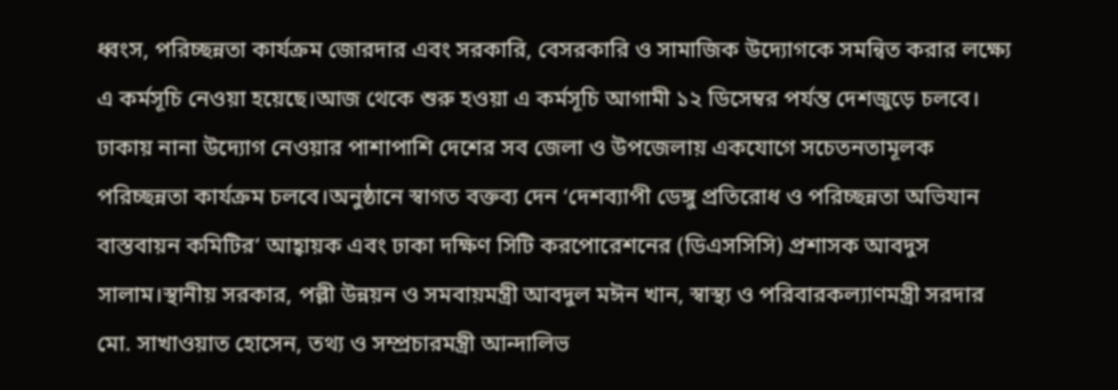ধ্বংস, পরিচ্ছন্নতা কার্যক্রম জোরদার এবং সরকারি, বেসরকারি ও সামাজিক উদ্যোগকে সমন্বিত করার লক্ষ্যে এ কর্মসূচি নেওয়া হয়েছে।আজ থেকে শুরু হওয়া এ কর্মসূচি আগামী ১২ ডিসেম্বর পর্যন্ত দেশজুড়ে চলবে। ঢাকায় নানা উদ্যোগ নেওয়ার পাশাপাশি দেশের সব জেলা ও উপজেলায় একযোগে সচেতনতামূলক পরিচ্ছন্নতা কার্যক্রম চলবে।অনুষ্ঠানে স্বাগত বক্তব্য দেন ‘দেশব্যাপী ডেঙ্গু প্রতিরোধ ও পরিচ্ছন্নতা অভিযান বাস্তবায়ন কমিটির’ আহ্বায়ক এবং ঢাকা দক্ষিণ সিটি করপোরেশনের (ডিএসসিসি) প্রশাসক আবদুস সালাম।স্থানীয় সরকার, পল্লী উন্নয়ন ও সমবায়মন্ত্রী আবদুল মঈন খান, স্বাস্থ্য ও পরিবারকল্যাণমন্ত্রী সরদার মো. সাখাওয়াত হোসেন, তথ্য ও সম্প্রচারমন্ত্রী আন্দালিভ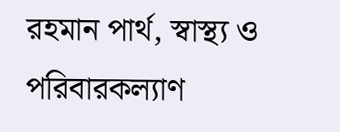রহমান পার্থ, স্বাস্থ্য ও পরিবারকল্যাণ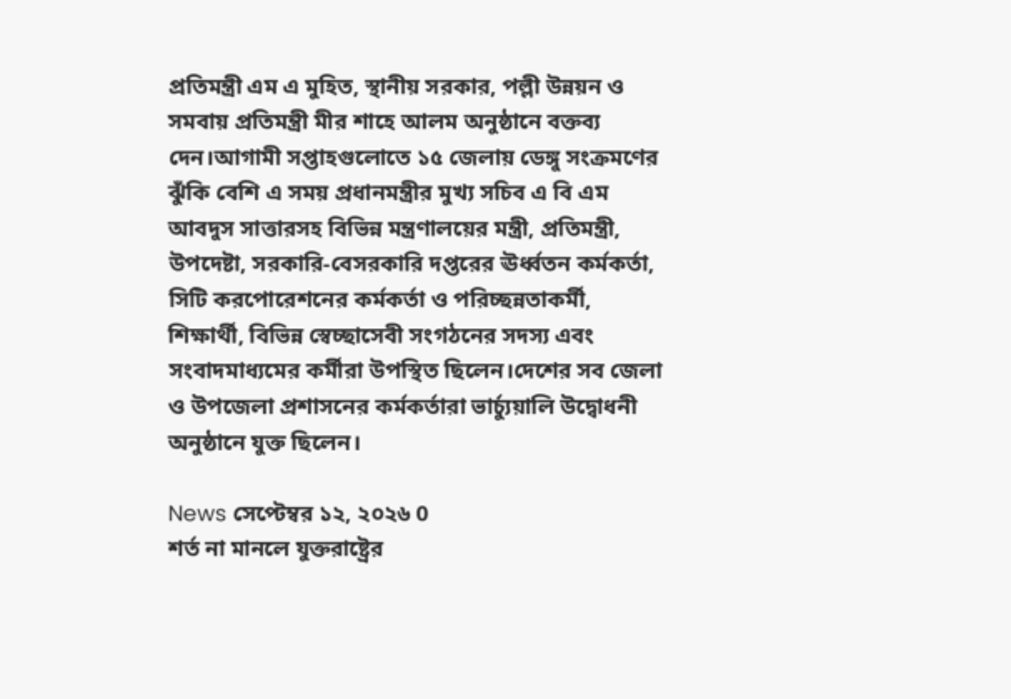প্রতিমন্ত্রী এম এ মুহিত, স্থানীয় সরকার, পল্লী উন্নয়ন ও সমবায় প্রতিমন্ত্রী মীর শাহে আলম অনুষ্ঠানে বক্তব্য দেন।আগামী সপ্তাহগুলোতে ১৫ জেলায় ডেঙ্গু সংক্রমণের ঝুঁকি বেশি এ সময় প্রধানমন্ত্রীর মুখ্য সচিব এ বি এম আবদুস সাত্তারসহ বিভিন্ন মন্ত্রণালয়ের মন্ত্রী, প্রতিমন্ত্রী, উপদেষ্টা, সরকারি-বেসরকারি দপ্তরের ঊর্ধ্বতন কর্মকর্তা, সিটি করপোরেশনের কর্মকর্তা ও পরিচ্ছন্নতাকর্মী, শিক্ষার্থী, বিভিন্ন স্বেচ্ছাসেবী সংগঠনের সদস্য এবং সংবাদমাধ্যমের কর্মীরা উপস্থিত ছিলেন।দেশের সব জেলা ও উপজেলা প্রশাসনের কর্মকর্তারা ভার্চ্যুয়ালি উদ্বোধনী অনুষ্ঠানে যুক্ত ছিলেন।

News সেপ্টেম্বর ১২, ২০২৬ 0
শর্ত না মানলে যুক্তরাষ্ট্রের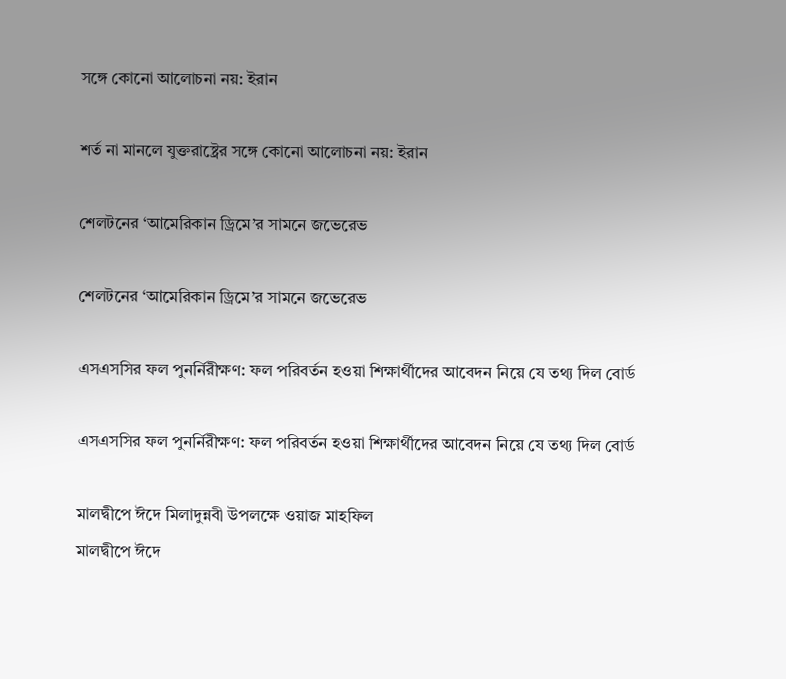সঙ্গে কোনো আলোচনা নয়: ইরান

শর্ত না মানলে যুক্তরাষ্ট্রের সঙ্গে কোনো আলোচনা নয়: ইরান

শেলটনের ‘আমেরিকান ড্রিমে’র সামনে জভেরেভ

শেলটনের ‘আমেরিকান ড্রিমে’র সামনে জভেরেভ

এসএসসির ফল পুনর্নিরীক্ষণ: ফল পরিবর্তন হওয়া শিক্ষার্থীদের আবেদন নিয়ে যে তথ্য দিল বোর্ড

এসএসসির ফল পুনর্নিরীক্ষণ: ফল পরিবর্তন হওয়া শিক্ষার্থীদের আবেদন নিয়ে যে তথ্য দিল বোর্ড

মালদ্বীপে ঈদে মিলাদুন্নবী উপলক্ষে ওয়াজ মাহফিল
মালদ্বীপে ঈদে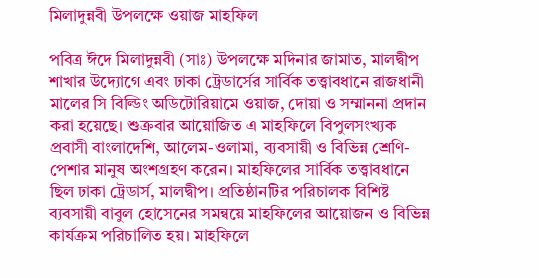মিলাদুন্নবী উপলক্ষে ওয়াজ মাহফিল

পবিত্র ঈদে মিলাদুন্নবী (সাঃ) উপলক্ষে মদিনার জামাত, মালদ্বীপ শাখার উদ্যোগে এবং ঢাকা ট্রেডার্সের সার্বিক তত্ত্বাবধানে রাজধানী মালের সি বিল্ডিং অডিটোরিয়ামে ওয়াজ, দোয়া ও সম্মাননা প্রদান করা হয়েছে। শুক্রবার আয়োজিত এ মাহফিলে বিপুলসংখ্যক প্রবাসী বাংলাদেশি, আলেম-ওলামা, ব্যবসায়ী ও বিভিন্ন শ্রেণি-পেশার মানুষ অংশগ্রহণ করেন। মাহফিলের সার্বিক তত্ত্বাবধানে ছিল ঢাকা ট্রেডার্স, মালদ্বীপ। প্রতিষ্ঠানটির পরিচালক বিশিষ্ট ব্যবসায়ী বাবুল হোসেনের সমন্বয়ে মাহফিলের আয়োজন ও বিভিন্ন কার্যক্রম পরিচালিত হয়। মাহফিলে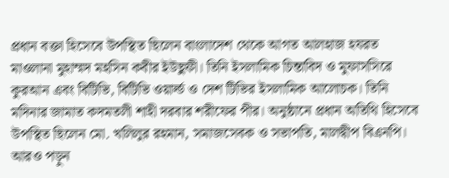প্রধান বক্তা হিসেবে উপস্থিত ছিলেন বাংলাদেশ থেকে আগত আলহাজ হযরত মাওলানা মুহাম্মদ মহসিন কবীর ইউছুফী। তিনি ইসলামিক চিন্তাবিদ ও মুফাসসিরে কুরআন এবং বিটিভি, বিটিভি ওয়ার্ল্ড ও দেশ টিভির ইসলামিক আলোচক। তিনি মদিনার জামাত কদমতলী শাহী দরবার শরীফের পীর। অনুষ্ঠানে প্রধান অতিথি হিসেবে উপস্থিত ছিলেন মো. খলিলুর রহমান, সমাজসেবক ও সভাপতি, মালদ্বীপ বিএনপি। আরও পড়ুন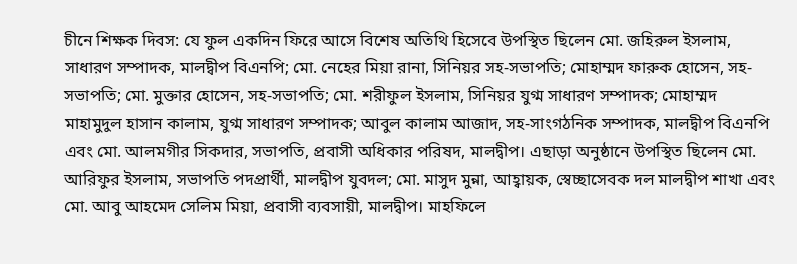চীনে শিক্ষক দিবস: যে ফুল একদিন ফিরে আসে বিশেষ অতিথি হিসেবে উপস্থিত ছিলেন মো. জহিরুল ইসলাম, সাধারণ সম্পাদক, মালদ্বীপ বিএনপি; মো. নেহের মিয়া রানা, সিনিয়র সহ-সভাপতি; মোহাম্মদ ফারুক হোসেন, সহ-সভাপতি; মো. মুক্তার হোসেন, সহ-সভাপতি; মো. শরীফুল ইসলাম, সিনিয়র যুগ্ম সাধারণ সম্পাদক; মোহাম্মদ মাহামুদুল হাসান কালাম, যুগ্ম সাধারণ সম্পাদক; আবুল কালাম আজাদ, সহ-সাংগঠনিক সম্পাদক, মালদ্বীপ বিএনপি এবং মো. আলমগীর সিকদার, সভাপতি, প্রবাসী অধিকার পরিষদ, মালদ্বীপ। এছাড়া অনুষ্ঠানে উপস্থিত ছিলেন মো. আরিফুর ইসলাম, সভাপতি পদপ্রার্থী, মালদ্বীপ যুবদল; মো. মাসুদ মুন্না, আহ্বায়ক, স্বেচ্ছাসেবক দল মালদ্বীপ শাখা এবং মো. আবু আহমেদ সেলিম মিয়া, প্রবাসী ব্যবসায়ী, মালদ্বীপ। মাহফিলে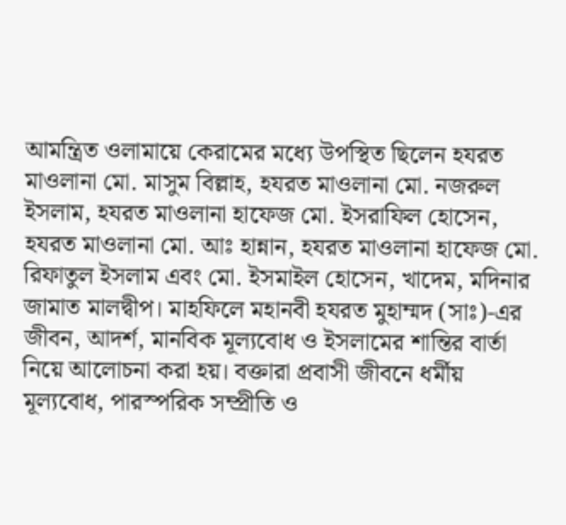আমন্ত্রিত ওলামায়ে কেরামের মধ্যে উপস্থিত ছিলেন হযরত মাওলানা মো. মাসুম বিল্লাহ, হযরত মাওলানা মো. নজরুল ইসলাম, হযরত মাওলানা হাফেজ মো. ইসরাফিল হোসেন, হযরত মাওলানা মো. আঃ হান্নান, হযরত মাওলানা হাফেজ মো. রিফাতুল ইসলাম এবং মো. ইসমাইল হোসেন, খাদেম, মদিনার জামাত মালদ্বীপ। মাহফিলে মহানবী হযরত মুহাম্মদ (সাঃ)-এর জীবন, আদর্শ, মানবিক মূল্যবোধ ও ইসলামের শান্তির বার্তা নিয়ে আলোচনা করা হয়। বক্তারা প্রবাসী জীবনে ধর্মীয় মূল্যবোধ, পারস্পরিক সম্প্রীতি ও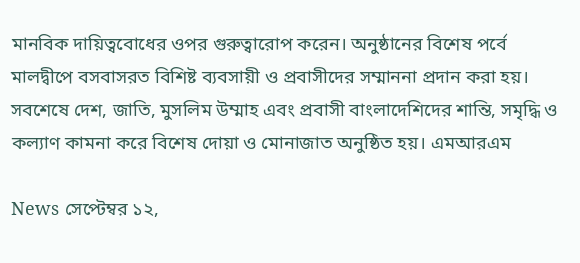মানবিক দায়িত্ববোধের ওপর গুরুত্বারোপ করেন। অনুষ্ঠানের বিশেষ পর্বে মালদ্বীপে বসবাসরত বিশিষ্ট ব্যবসায়ী ও প্রবাসীদের সম্মাননা প্রদান করা হয়। সবশেষে দেশ, জাতি, মুসলিম উম্মাহ এবং প্রবাসী বাংলাদেশিদের শান্তি, সমৃদ্ধি ও কল্যাণ কামনা করে বিশেষ দোয়া ও মোনাজাত অনুষ্ঠিত হয়। এমআরএম

News সেপ্টেম্বর ১২,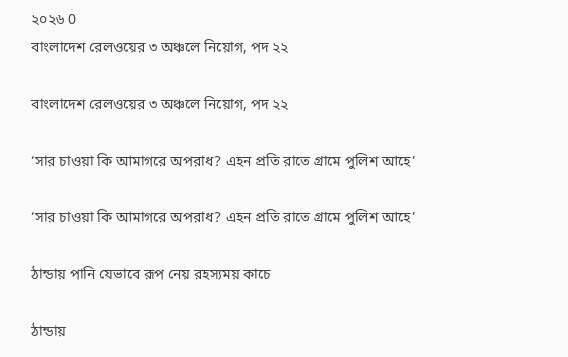২০২৬ 0
বাংলাদেশ রেলওয়ের ৩ অঞ্চলে নিয়োগ, পদ ২২

বাংলাদেশ রেলওয়ের ৩ অঞ্চলে নিয়োগ, পদ ২২

‘সার চাওয়া কি আমাগরে অপরাধ? এহন প্রতি রাতে গ্রামে পুলিশ আহে’

‘সার চাওয়া কি আমাগরে অপরাধ? এহন প্রতি রাতে গ্রামে পুলিশ আহে’

ঠান্ডায় পানি যেভাবে রূপ নেয় রহস্যময় কাচে

ঠান্ডায়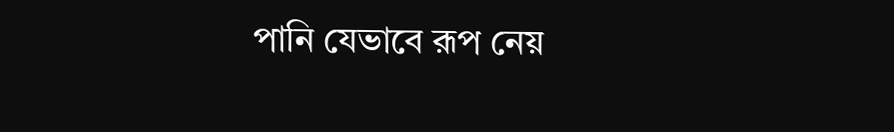পানি যেভাবে রূপ নেয়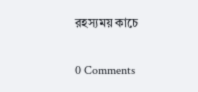রহস্যময় কাচে

0 Comments